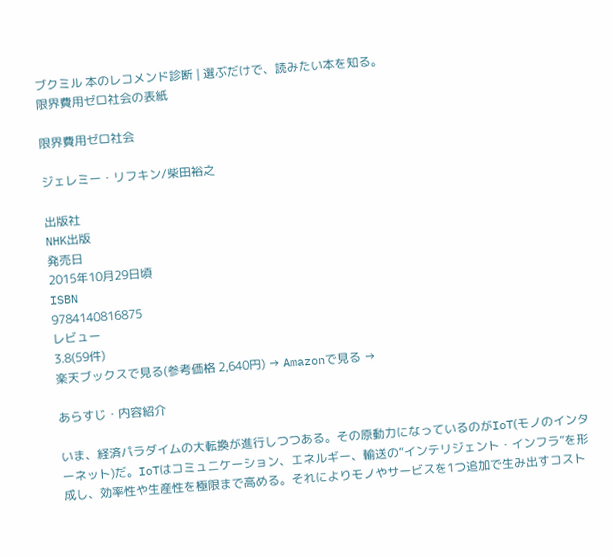ブクミル 本のレコメンド診断 | 選ぶだけで、読みたい本を知る。
限界費用ゼロ社会の表紙

限界費用ゼロ社会

ジェレミー・リフキン/柴田裕之

出版社
NHK出版
発売日
2015年10月29日頃
ISBN
9784140816875
レビュー
3.8(59件)
楽天ブックスで見る(参考価格 2,640円) → Amazonで見る →

あらすじ・内容紹介

いま、経済パラダイムの大転換が進行しつつある。その原動力になっているのがIoT(モノのインターネット)だ。IoTはコミュニケーション、エネルギー、輸送の“インテリジェント・インフラ”を形成し、効率性や生産性を極限まで高める。それによりモノやサービスを1つ追加で生み出すコスト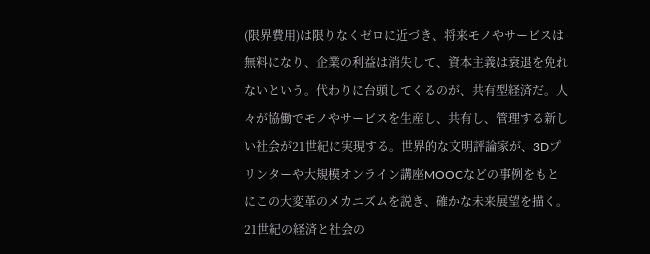(限界費用)は限りなくゼロに近づき、将来モノやサービスは無料になり、企業の利益は消失して、資本主義は衰退を免れないという。代わりに台頭してくるのが、共有型経済だ。人々が協働でモノやサービスを生産し、共有し、管理する新しい社会が21世紀に実現する。世界的な文明評論家が、3Dプリンターや大規模オンライン講座MOOCなどの事例をもとにこの大変革のメカニズムを説き、確かな未来展望を描く。21世紀の経済と社会の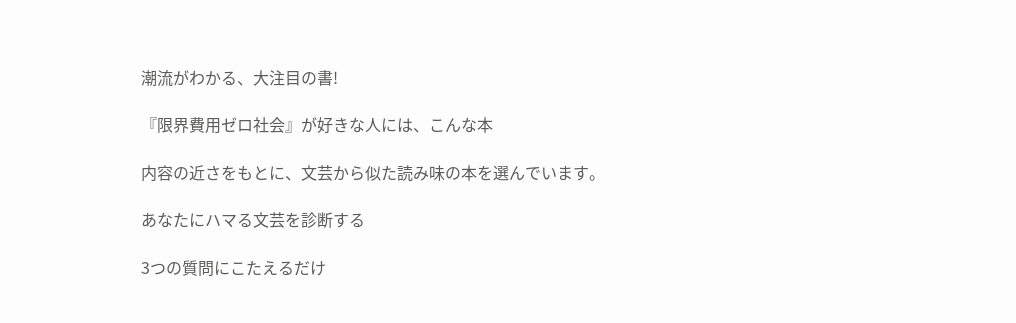潮流がわかる、大注目の書!

『限界費用ゼロ社会』が好きな人には、こんな本

内容の近さをもとに、文芸から似た読み味の本を選んでいます。

あなたにハマる文芸を診断する

3つの質問にこたえるだけ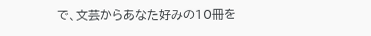で、文芸からあなた好みの10冊を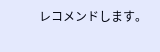レコメンドします。